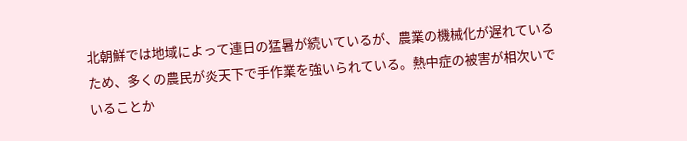北朝鮮では地域によって連日の猛暑が続いているが、農業の機械化が遅れているため、多くの農民が炎天下で手作業を強いられている。熱中症の被害が相次いでいることか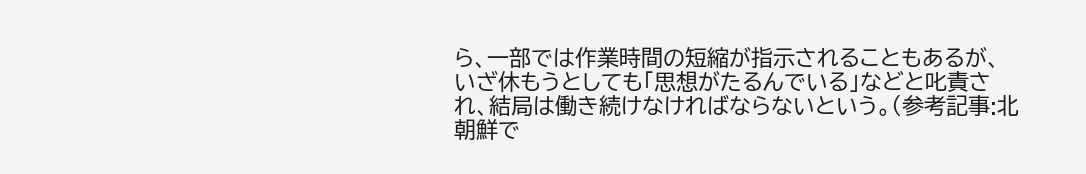ら、一部では作業時間の短縮が指示されることもあるが、いざ休もうとしても「思想がたるんでいる」などと叱責され、結局は働き続けなければならないという。(参考記事:北朝鮮で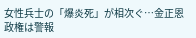女性兵士の「爆炎死」が相次ぐ…金正恩政権は警報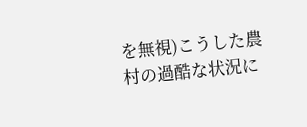を無視)こうした農村の過酷な状況に